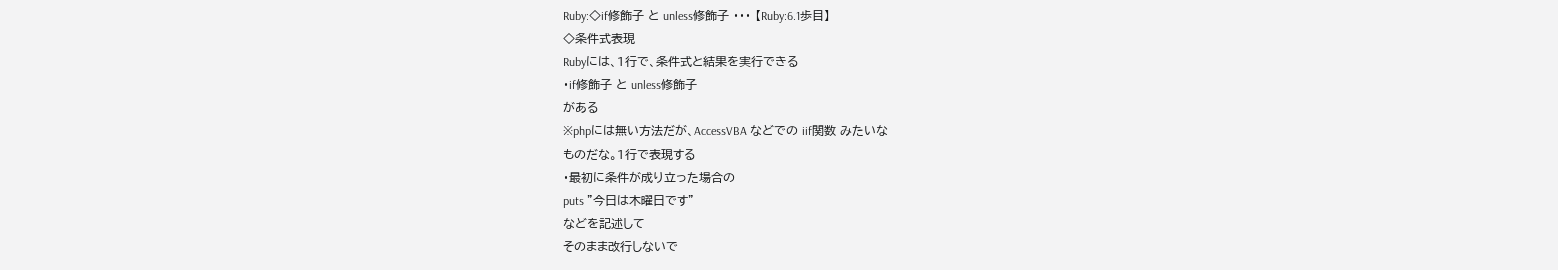Ruby:◇if修飾子 と unless修飾子 ・・・ 【Ruby:6.1歩目】
◇条件式表現
Rubyには、1行で、条件式と結果を実行できる
・if修飾子 と unless修飾子
がある
※phpには無い方法だが、AccessVBA などでの iif関数 みたいな
ものだな。1行で表現する
・最初に条件が成り立った場合の
puts "今日は木曜日です"
などを記述して
そのまま改行しないで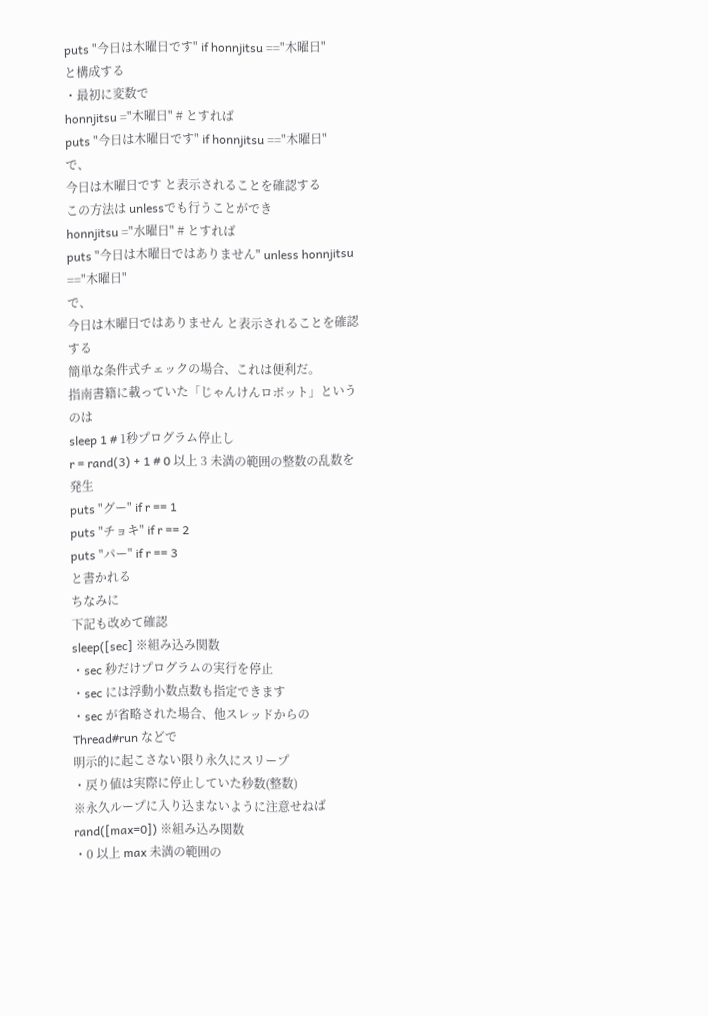puts "今日は木曜日です" if honnjitsu =="木曜日"
と構成する
・最初に変数で
honnjitsu ="木曜日" # とすれば
puts "今日は木曜日です" if honnjitsu =="木曜日"
で、
今日は木曜日です と表示されることを確認する
この方法は unlessでも行うことができ
honnjitsu ="水曜日" # とすれば
puts "今日は木曜日ではありません" unless honnjitsu =="木曜日"
で、
今日は木曜日ではありません と表示されることを確認する
簡単な条件式チェックの場合、これは便利だ。
指南書籍に載っていた「じゃんけんロボット」というのは
sleep 1 # 1秒プログラム停止し
r = rand(3) + 1 # 0 以上 3 未満の範囲の整数の乱数を発生
puts "グー" if r == 1
puts "チョキ" if r == 2
puts "パー" if r == 3
と書かれる
ちなみに
下記も改めて確認
sleep([sec] ※組み込み関数
・sec 秒だけプログラムの実行を停止
・sec には浮動小数点数も指定できます
・sec が省略された場合、他スレッドからの Thread#run などで
明示的に起こさない限り永久にスリープ
・戻り値は実際に停止していた秒数(整数)
※永久ループに入り込まないように注意せねば
rand([max=0]) ※組み込み関数
・0 以上 max 未満の範囲の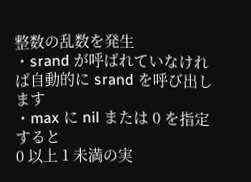整数の乱数を発生
・srand が呼ばれていなければ自動的に srand を呼び出します
・max に nil または 0 を指定すると
0 以上 1 未満の実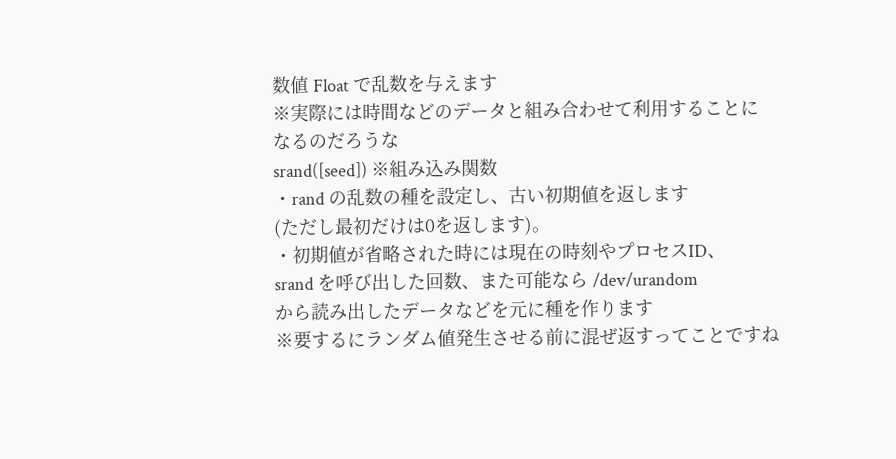数値 Float で乱数を与えます
※実際には時間などのデータと組み合わせて利用することに
なるのだろうな
srand([seed]) ※組み込み関数
・rand の乱数の種を設定し、古い初期値を返します
(ただし最初だけは0を返します)。
・初期値が省略された時には現在の時刻やプロセスID、
srand を呼び出した回数、また可能なら /dev/urandom
から読み出したデータなどを元に種を作ります
※要するにランダム値発生させる前に混ぜ返すってことですね